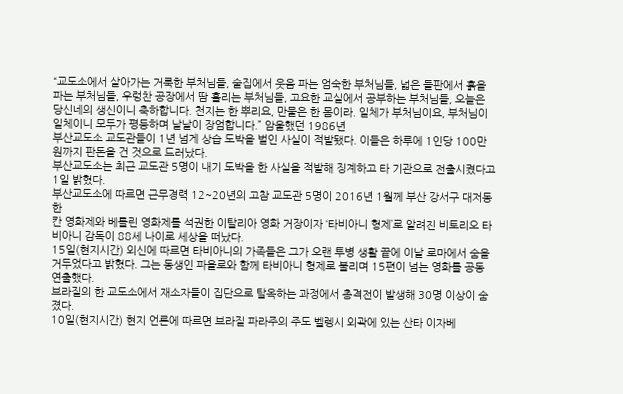“교도소에서 살아가는 거룩한 부처님들, 술집에서 웃음 파는 엄숙한 부처님들, 넓은 들판에서 흙을 파는 부처님들, 우렁찬 공장에서 땀 흘리는 부처님들, 고요한 교실에서 공부하는 부처님들, 오늘은 당신네의 생신이니 축하합니다. 천지는 한 뿌리요, 만물은 한 몸이라. 일체가 부처님이요, 부처님이 일체이니 모두가 평등하며 낱낱이 장엄합니다.” 암울했던 1986년
부산교도소 교도관들이 1년 넘게 상습 도박을 벌인 사실이 적발됐다. 이들은 하루에 1인당 100만 원까지 판돈을 건 것으로 드러났다.
부산교도소는 최근 교도관 5명이 내기 도박을 한 사실을 적발해 징계하고 타 기관으로 전출시켰다고 1일 밝혔다.
부산교도소에 따르면 근무경력 12~20년의 고참 교도관 5명이 2016년 1월께 부산 강서구 대저동 한
칸 영화제와 베를린 영화제를 석권한 이탈리아 영화 거장이자 ‘타비아니 형제’로 알려진 비토리오 타비아니 감독이 88세 나이로 세상을 떠났다.
15일(현지시간) 외신에 따르면 타비아니의 가족들은 그가 오랜 투병 생활 끝에 이날 로마에서 숨을 거두었다고 밝혔다. 그는 동생인 파올로와 함께 타비아니 형제로 불리며 15편이 넘는 영화를 공동 연출했다.
브라질의 한 교도소에서 재소자들이 집단으로 탈옥하는 과정에서 총격전이 발생해 30명 이상이 숨졌다.
10일(현지시간) 현지 언론에 따르면 브라질 파라주의 주도 벨렝시 외곽에 있는 산타 이자베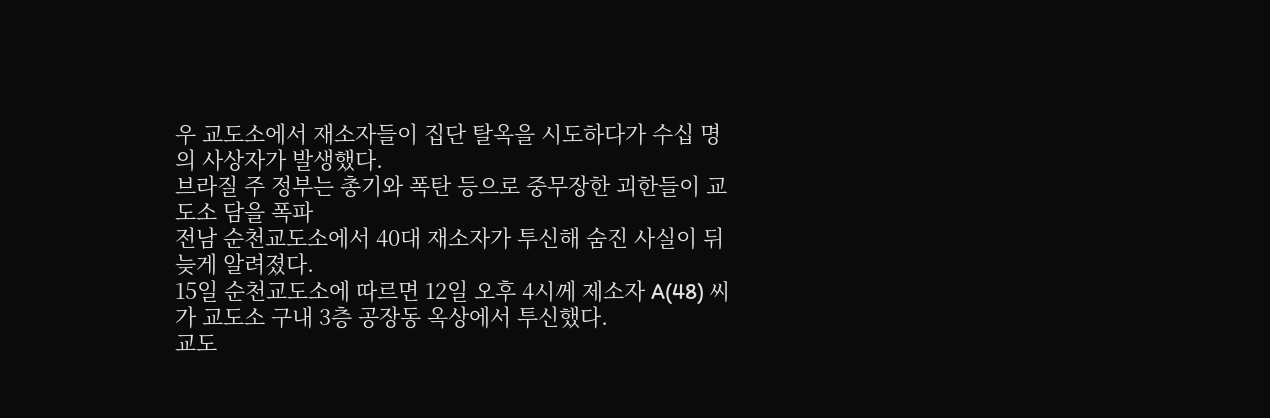우 교도소에서 재소자들이 집단 탈옥을 시도하다가 수십 명의 사상자가 발생했다.
브라질 주 정부는 총기와 폭탄 등으로 중무장한 괴한들이 교도소 담을 폭파
전남 순천교도소에서 40대 재소자가 투신해 숨진 사실이 뒤늦게 알려졌다.
15일 순천교도소에 따르면 12일 오후 4시께 제소자 A(48) 씨가 교도소 구내 3층 공장동 옥상에서 투신했다.
교도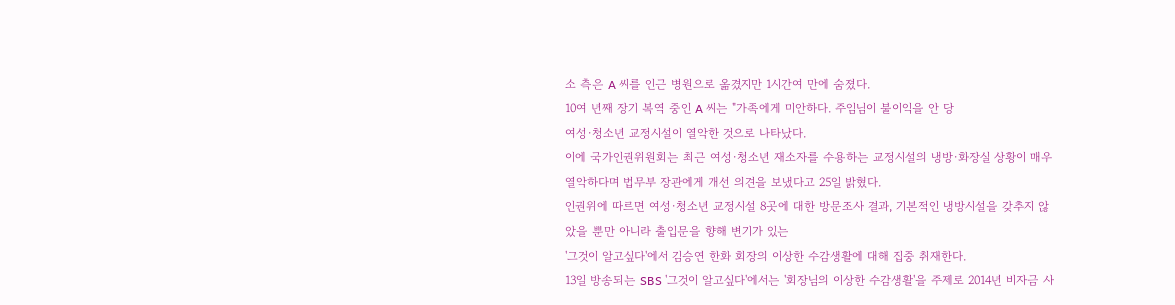소 측은 A 씨를 인근 병원으로 옮겼지만 1시간여 만에 숨졌다.
10여 년째 장기 복역 중인 A 씨는 "가족에게 미안하다. 주임님이 불이익을 안 당
여성·청소년 교정시설이 열악한 것으로 나타났다.
이에 국가인권위원회는 최근 여성·청소년 재소자를 수용하는 교정시설의 냉방·화장실 상황이 매우 열악하다며 법무부 장관에게 개선 의견을 보냈다고 25일 밝혔다.
인권위에 따르면 여성·청소년 교정시설 8곳에 대한 방문조사 결과, 기본적인 냉방시설을 갖추지 않았을 뿐만 아니라 출입문을 향해 변기가 있는
'그것이 알고싶다'에서 김승연 한화 회장의 이상한 수감생활에 대해 집중 취재한다.
13일 방송되는 SBS '그것이 알고싶다'에서는 '회장님의 이상한 수감생활'을 주제로 2014년 비자금 사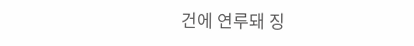건에 연루돼 징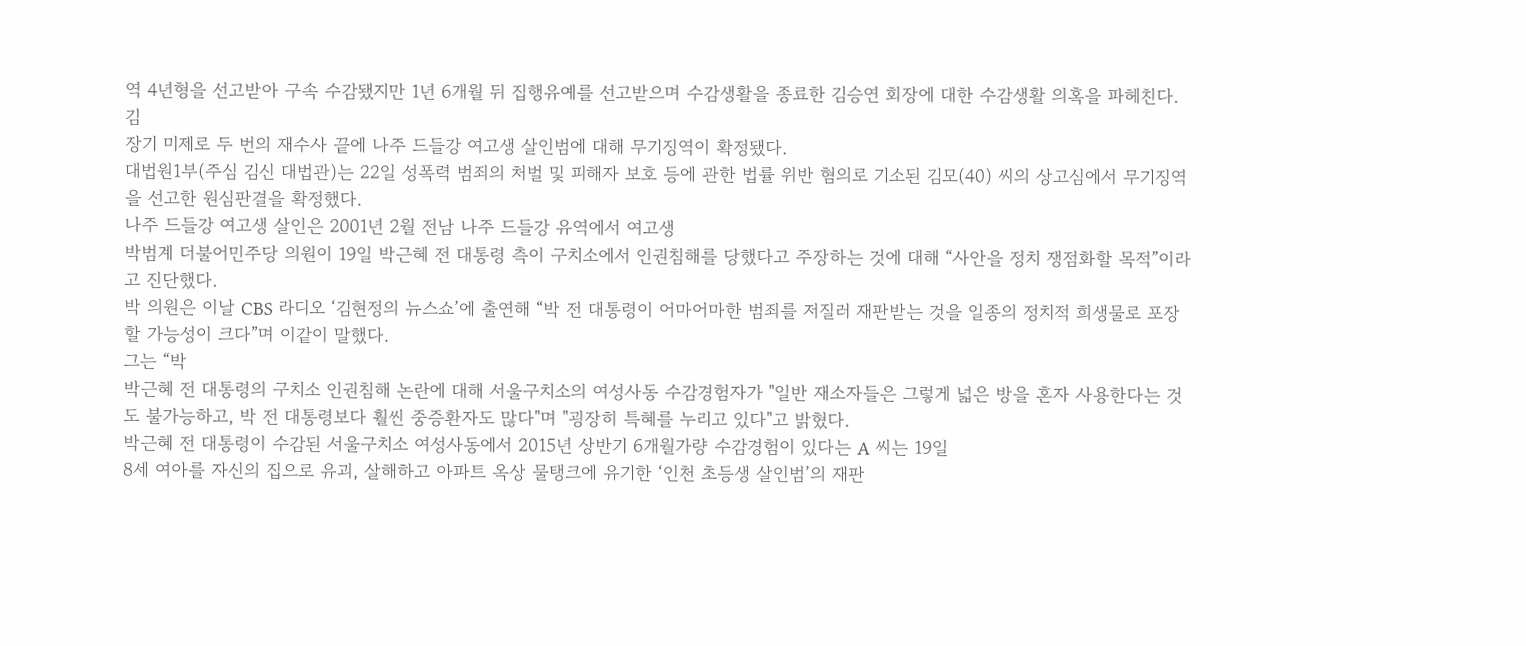역 4년형을 선고받아 구속 수감됐지만 1년 6개월 뒤 집행유예를 선고받으며 수감생활을 종료한 김승연 회장에 대한 수감생활 의혹을 파헤친다.
김
장기 미제로 두 번의 재수사 끝에 나주 드들강 여고생 살인범에 대해 무기징역이 확정됐다.
대법원1부(주심 김신 대법관)는 22일 성폭력 범죄의 처벌 및 피해자 보호 등에 관한 법률 위반 혐의로 기소된 김모(40) 씨의 상고심에서 무기징역을 선고한 원심판결을 확정했다.
나주 드들강 여고생 살인은 2001년 2월 전남 나주 드들강 유역에서 여고생
박범계 더불어민주당 의원이 19일 박근혜 전 대통령 측이 구치소에서 인권침해를 당했다고 주장하는 것에 대해 “사안을 정치 쟁점화할 목적”이라고 진단했다.
박 의원은 이날 CBS 라디오 ‘김현정의 뉴스쇼’에 출연해 “박 전 대통령이 어마어마한 범죄를 저질러 재판받는 것을 일종의 정치적 희생물로 포장할 가능성이 크다”며 이같이 말했다.
그는 “박
박근혜 전 대통령의 구치소 인권침해 논란에 대해 서울구치소의 여성사동 수감경험자가 "일반 재소자들은 그렇게 넓은 방을 혼자 사용한다는 것도 불가능하고, 박 전 대통령보다 훨씬 중증환자도 많다"며 "굉장히 특혜를 누리고 있다"고 밝혔다.
박근혜 전 대통령이 수감된 서울구치소 여성사동에서 2015년 상반기 6개월가량 수감경험이 있다는 A 씨는 19일
8세 여아를 자신의 집으로 유괴, 살해하고 아파트 옥상 물탱크에 유기한 ‘인천 초등생 살인범’의 재판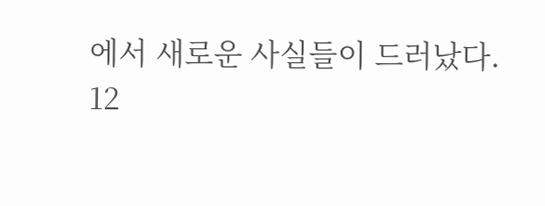에서 새로운 사실들이 드러났다.
12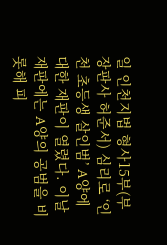일 인천지법 형사15부(부장판사 허준서) 심리로 ‘인천 초등생 살인범’ A양에 대한 재판이 열렸다. 이날 재판에는 A양의 공범을 비롯해 피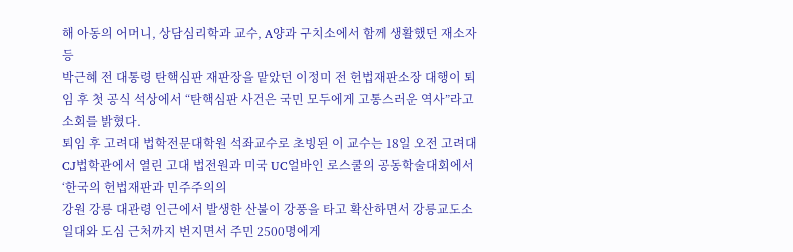해 아동의 어머니, 상담심리학과 교수, A양과 구치소에서 함께 생활했던 재소자 등
박근혜 전 대통령 탄핵심판 재판장을 맡았던 이정미 전 헌법재판소장 대행이 퇴임 후 첫 공식 석상에서 “탄핵심판 사건은 국민 모두에게 고통스러운 역사”라고 소회를 밝혔다.
퇴임 후 고려대 법학전문대학원 석좌교수로 초빙된 이 교수는 18일 오전 고려대 CJ법학관에서 열린 고대 법전원과 미국 UC얼바인 로스쿨의 공동학술대회에서 ‘한국의 헌법재판과 민주주의의
강원 강릉 대관령 인근에서 발생한 산불이 강풍을 타고 확산하면서 강릉교도소 일대와 도심 근처까지 번지면서 주민 2500명에게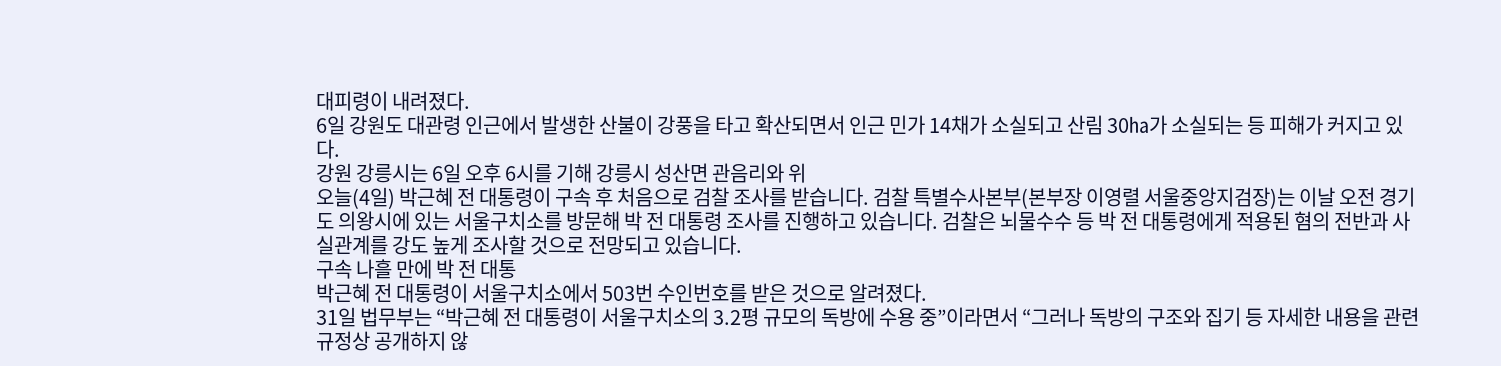대피령이 내려졌다.
6일 강원도 대관령 인근에서 발생한 산불이 강풍을 타고 확산되면서 인근 민가 14채가 소실되고 산림 30㏊가 소실되는 등 피해가 커지고 있다.
강원 강릉시는 6일 오후 6시를 기해 강릉시 성산면 관음리와 위
오늘(4일) 박근혜 전 대통령이 구속 후 처음으로 검찰 조사를 받습니다. 검찰 특별수사본부(본부장 이영렬 서울중앙지검장)는 이날 오전 경기도 의왕시에 있는 서울구치소를 방문해 박 전 대통령 조사를 진행하고 있습니다. 검찰은 뇌물수수 등 박 전 대통령에게 적용된 혐의 전반과 사실관계를 강도 높게 조사할 것으로 전망되고 있습니다.
구속 나흘 만에 박 전 대통
박근혜 전 대통령이 서울구치소에서 503번 수인번호를 받은 것으로 알려졌다.
31일 법무부는 “박근혜 전 대통령이 서울구치소의 3.2평 규모의 독방에 수용 중”이라면서 “그러나 독방의 구조와 집기 등 자세한 내용을 관련 규정상 공개하지 않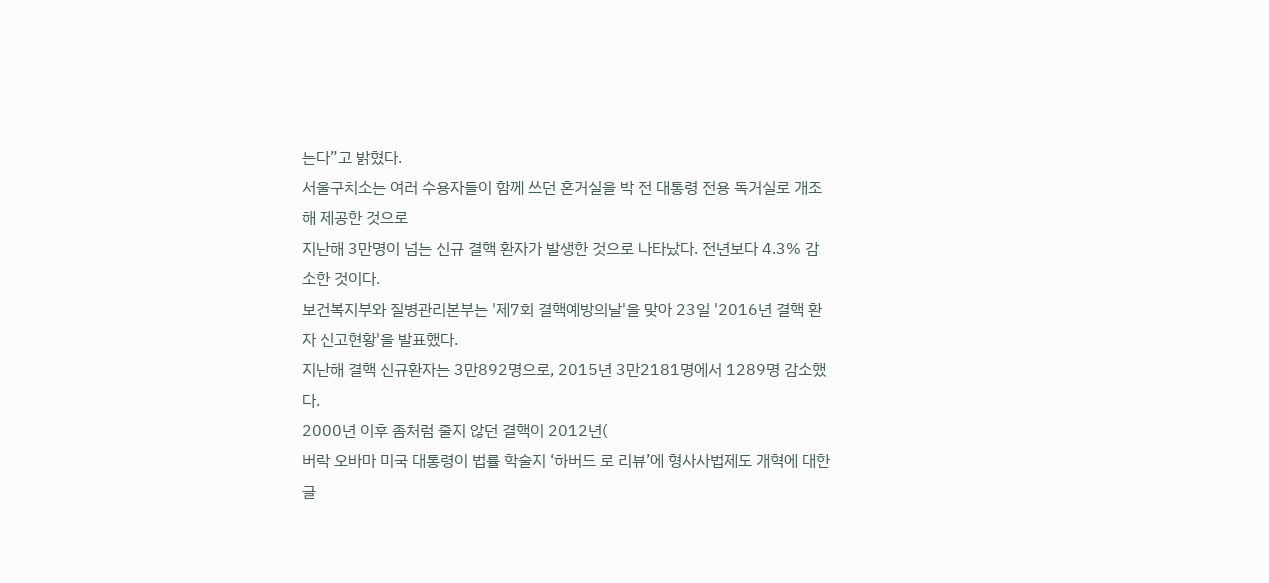는다”고 밝혔다.
서울구치소는 여러 수용자들이 함께 쓰던 혼거실을 박 전 대통령 전용 독거실로 개조해 제공한 것으로
지난해 3만명이 넘는 신규 결핵 환자가 발생한 것으로 나타났다. 전년보다 4.3% 감소한 것이다.
보건복지부와 질병관리본부는 '제7회 결핵예방의날'을 맞아 23일 '2016년 결핵 환자 신고현황'을 발표했다.
지난해 결핵 신규환자는 3만892명으로, 2015년 3만2181명에서 1289명 감소했다.
2000년 이후 좀처럼 줄지 않던 결핵이 2012년(
버락 오바마 미국 대통령이 법률 학술지 ‘하버드 로 리뷰’에 형사사법제도 개혁에 대한 글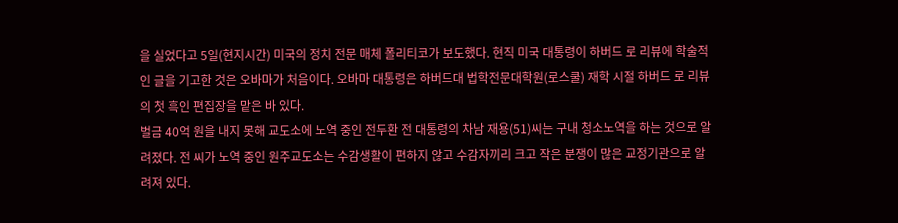을 실었다고 5일(현지시간) 미국의 정치 전문 매체 폴리티코가 보도했다. 현직 미국 대통령이 하버드 로 리뷰에 학술적인 글을 기고한 것은 오바마가 처음이다. 오바마 대통령은 하버드대 법학전문대학원(로스쿨) 재학 시절 하버드 로 리뷰의 첫 흑인 편집장을 맡은 바 있다.
벌금 40억 원을 내지 못해 교도소에 노역 중인 전두환 전 대통령의 차남 재용(51)씨는 구내 청소노역을 하는 것으로 알려졌다. 전 씨가 노역 중인 원주교도소는 수감생활이 편하지 않고 수감자끼리 크고 작은 분쟁이 많은 교정기관으로 알려져 있다.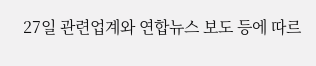27일 관련업계와 연합뉴스 보도 등에 따르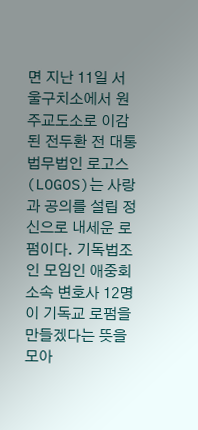면 지난 11일 서울구치소에서 원주교도소로 이감된 전두환 전 대통
법무법인 로고스(LOGOS)는 사랑과 공의를 설립 정신으로 내세운 로펌이다. 기독법조인 모임인 애중회 소속 변호사 12명이 기독교 로펌을 만들겠다는 뜻을 모아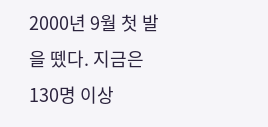2000년 9월 첫 발을 뗐다. 지금은 130명 이상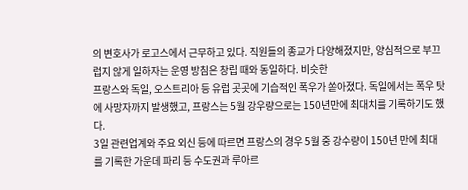의 변호사가 로고스에서 근무하고 있다. 직원들의 종교가 다양해졌지만, 양심적으로 부끄럽지 않게 일하자는 운영 방침은 창립 때와 동일하다. 비슷한
프랑스와 독일, 오스트리아 등 유럽 곳곳에 기습적인 폭우가 쏟아졌다. 독일에서는 폭우 탓에 사망자까지 발생했고, 프랑스는 5월 강우량으로는 150년만에 최대치를 기록하기도 했다.
3일 관련업계와 주요 외신 등에 따르면 프랑스의 경우 5월 중 강수량이 150년 만에 최대를 기록한 가운데 파리 등 수도권과 루아르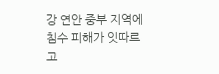강 연안 중부 지역에 침수 피해가 잇따르고